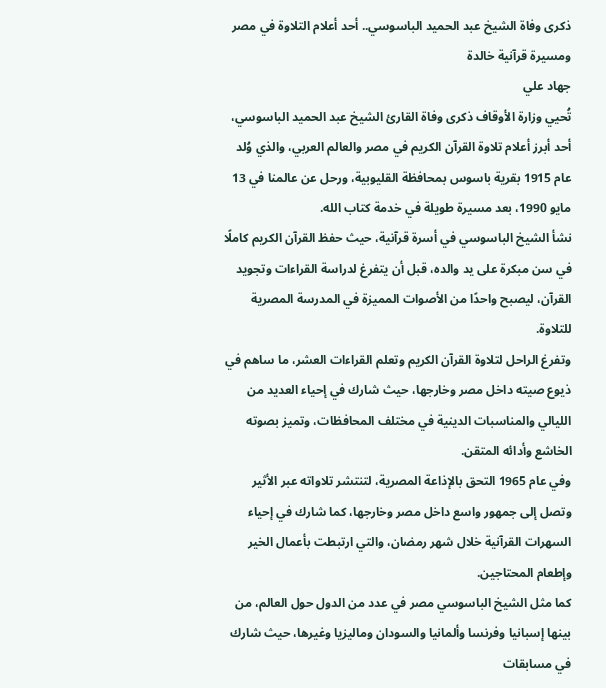ذكرى وفاة الشيخ عبد الحميد الباسوسي.. أحد أعلام التلاوة في مصر ومسيرة قرآنية خالدة
جهاد علي
تُحيي وزارة الأوقاف ذكرى وفاة القارئ الشيخ عبد الحميد الباسوسي، أحد أبرز أعلام تلاوة القرآن الكريم في مصر والعالم العربي، والذي وُلد عام 1915 بقرية باسوس بمحافظة القليوبية، ورحل عن عالمنا في 13 مايو 1990، بعد مسيرة طويلة في خدمة كتاب الله.
نشأ الشيخ الباسوسي في أسرة قرآنية، حيث حفظ القرآن الكريم كاملًا في سن مبكرة على يد والده، قبل أن يتفرغ لدراسة القراءات وتجويد القرآن، ليصبح واحدًا من الأصوات المميزة في المدرسة المصرية للتلاوة.
وتفرغ الراحل لتلاوة القرآن الكريم وتعلم القراءات العشر، ما ساهم في ذيوع صيته داخل مصر وخارجها، حيث شارك في إحياء العديد من الليالي والمناسبات الدينية في مختلف المحافظات، وتميز بصوته الخاشع وأدائه المتقن.
وفي عام 1965 التحق بالإذاعة المصرية، لتنتشر تلاواته عبر الأثير وتصل إلى جمهور واسع داخل مصر وخارجها، كما شارك في إحياء السهرات القرآنية خلال شهر رمضان، والتي ارتبطت بأعمال الخير وإطعام المحتاجين.
كما مثل الشيخ الباسوسي مصر في عدد من الدول حول العالم، من بينها إسبانيا وفرنسا وألمانيا والسودان وماليزيا وغيرها، حيث شارك في مسابقات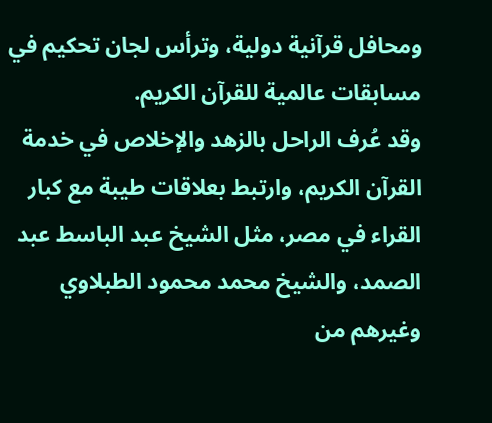ومحافل قرآنية دولية، وترأس لجان تحكيم في مسابقات عالمية للقرآن الكريم.
وقد عُرف الراحل بالزهد والإخلاص في خدمة القرآن الكريم، وارتبط بعلاقات طيبة مع كبار القراء في مصر، مثل الشيخ عبد الباسط عبد الصمد، والشيخ محمد محمود الطبلاوي وغيرهم من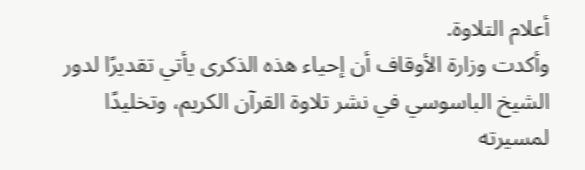أعلام التلاوة.
وأكدت وزارة الأوقاف أن إحياء هذه الذكرى يأتي تقديرًا لدور الشيخ الباسوسي في نشر تلاوة القرآن الكريم، وتخليدًا لمسيرته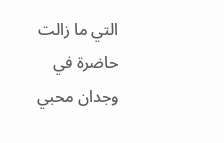التي ما زالت حاضرة في وجدان محبي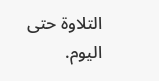التلاوة حتى اليوم.